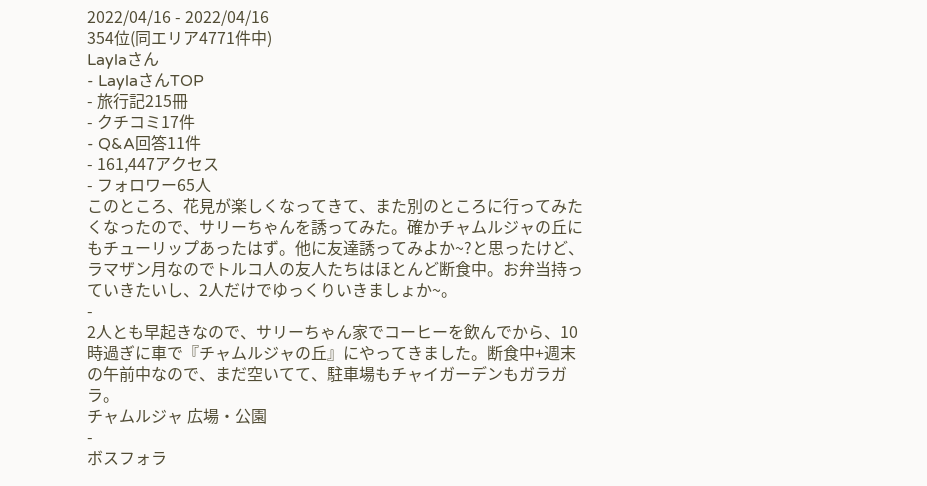2022/04/16 - 2022/04/16
354位(同エリア4771件中)
Laylaさん
- LaylaさんTOP
- 旅行記215冊
- クチコミ17件
- Q&A回答11件
- 161,447アクセス
- フォロワー65人
このところ、花見が楽しくなってきて、また別のところに行ってみたくなったので、サリーちゃんを誘ってみた。確かチャムルジャの丘にもチューリップあったはず。他に友達誘ってみよか~?と思ったけど、ラマザン月なのでトルコ人の友人たちはほとんど断食中。お弁当持っていきたいし、2人だけでゆっくりいきましょか~。
-
2人とも早起きなので、サリーちゃん家でコーヒーを飲んでから、10時過ぎに車で『チャムルジャの丘』にやってきました。断食中+週末の午前中なので、まだ空いてて、駐車場もチャイガーデンもガラガラ。
チャムルジャ 広場・公園
-
ボスフォラ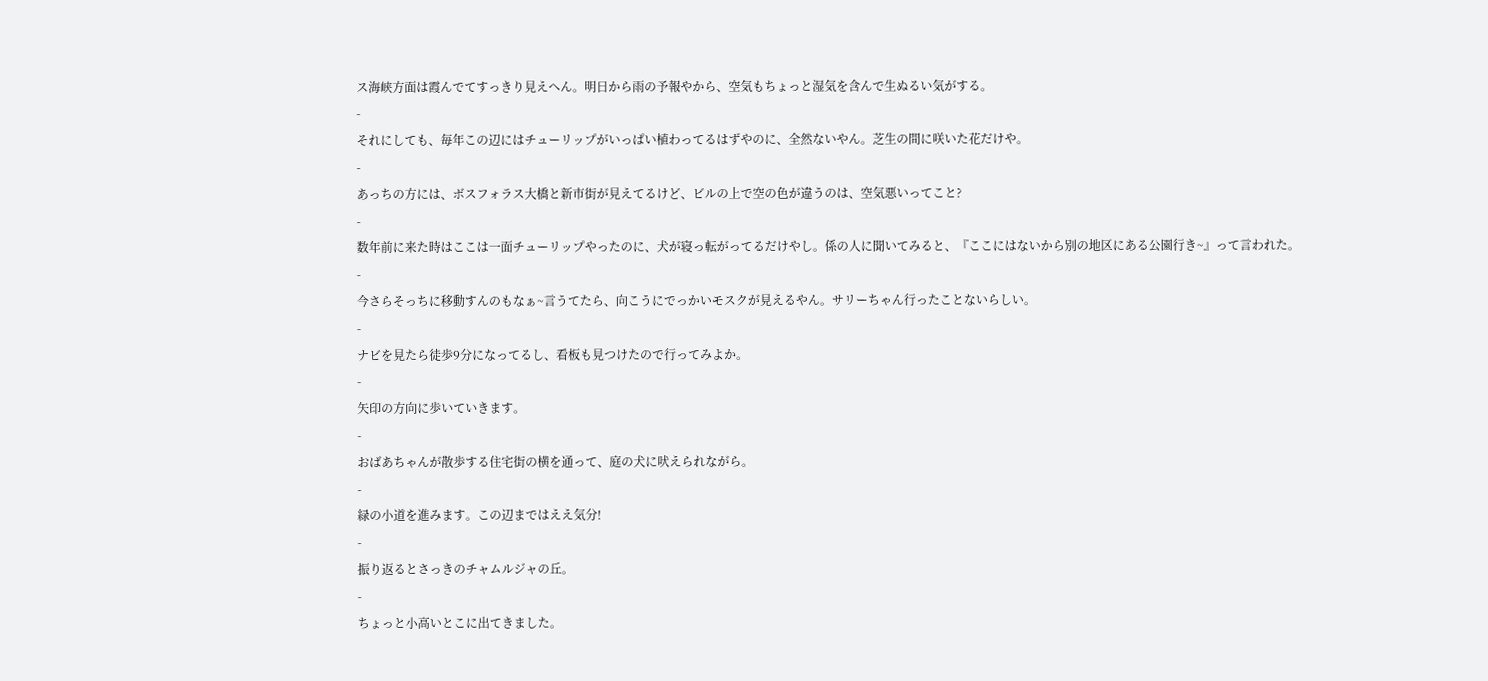ス海峡方面は霞んでてすっきり見えへん。明日から雨の予報やから、空気もちょっと湿気を含んで生ぬるい気がする。
-
それにしても、毎年この辺にはチューリップがいっぱい植わってるはずやのに、全然ないやん。芝生の間に咲いた花だけや。
-
あっちの方には、ボスフォラス大橋と新市街が見えてるけど、ビルの上で空の色が違うのは、空気悪いってこと?
-
数年前に来た時はここは一面チューリップやったのに、犬が寝っ転がってるだけやし。係の人に聞いてみると、『ここにはないから別の地区にある公園行き~』って言われた。
-
今さらそっちに移動すんのもなぁ~言うてたら、向こうにでっかいモスクが見えるやん。サリーちゃん行ったことないらしい。
-
ナビを見たら徒歩9分になってるし、看板も見つけたので行ってみよか。
-
矢印の方向に歩いていきます。
-
おばあちゃんが散歩する住宅街の横を通って、庭の犬に吠えられながら。
-
緑の小道を進みます。この辺まではええ気分!
-
振り返るとさっきのチャムルジャの丘。
-
ちょっと小高いとこに出てきました。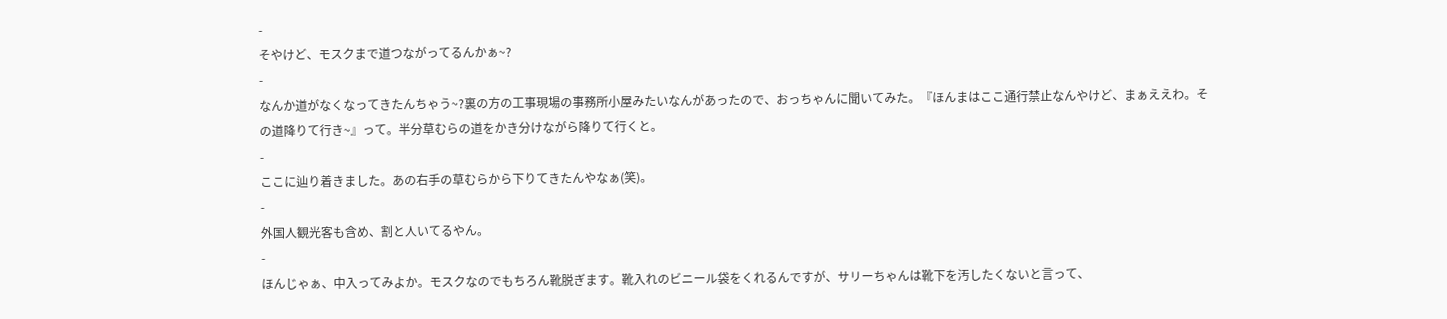-
そやけど、モスクまで道つながってるんかぁ~?
-
なんか道がなくなってきたんちゃう~?裏の方の工事現場の事務所小屋みたいなんがあったので、おっちゃんに聞いてみた。『ほんまはここ通行禁止なんやけど、まぁええわ。その道降りて行き~』って。半分草むらの道をかき分けながら降りて行くと。
-
ここに辿り着きました。あの右手の草むらから下りてきたんやなぁ(笑)。
-
外国人観光客も含め、割と人いてるやん。
-
ほんじゃぁ、中入ってみよか。モスクなのでもちろん靴脱ぎます。靴入れのビニール袋をくれるんですが、サリーちゃんは靴下を汚したくないと言って、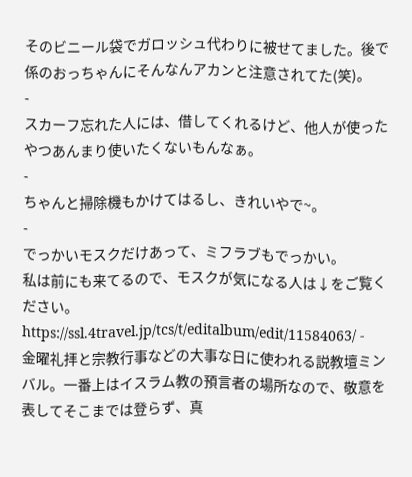そのビニール袋でガロッシュ代わりに被せてました。後で係のおっちゃんにそんなんアカンと注意されてた(笑)。
-
スカーフ忘れた人には、借してくれるけど、他人が使ったやつあんまり使いたくないもんなぁ。
-
ちゃんと掃除機もかけてはるし、きれいやで~。
-
でっかいモスクだけあって、ミフラブもでっかい。
私は前にも来てるので、モスクが気になる人は↓をご覧ください。
https://ssl.4travel.jp/tcs/t/editalbum/edit/11584063/ -
金曜礼拝と宗教行事などの大事な日に使われる説教壇ミンバル。一番上はイスラム教の預言者の場所なので、敬意を表してそこまでは登らず、真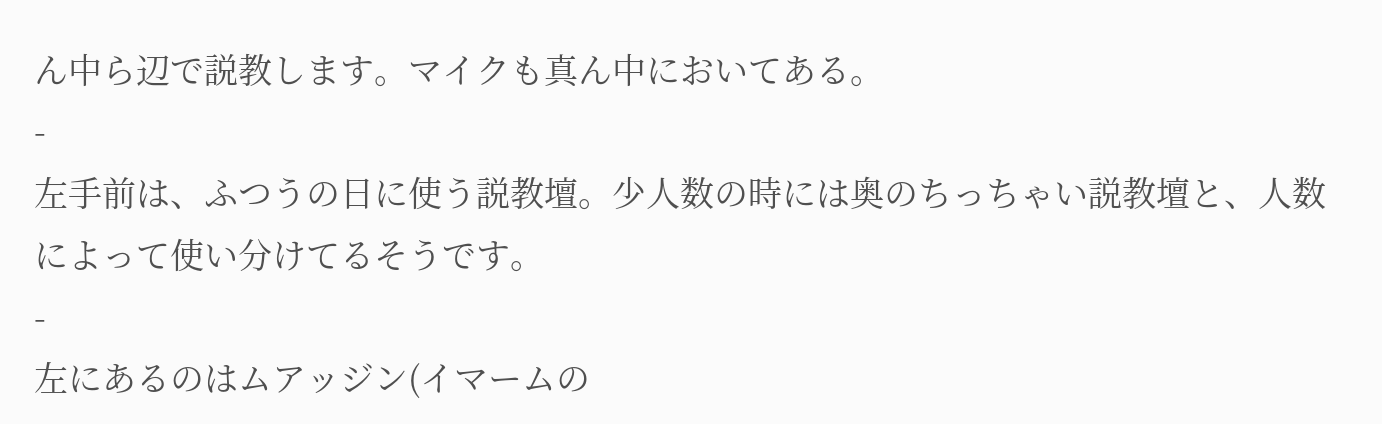ん中ら辺で説教します。マイクも真ん中においてある。
-
左手前は、ふつうの日に使う説教壇。少人数の時には奥のちっちゃい説教壇と、人数によって使い分けてるそうです。
-
左にあるのはムアッジン(イマームの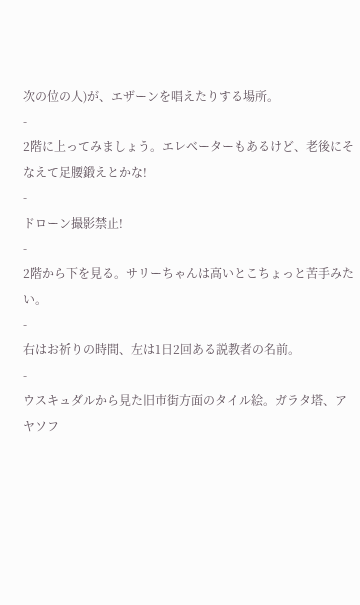次の位の人)が、エザーンを唱えたりする場所。
-
2階に上ってみましょう。エレベーターもあるけど、老後にそなえて足腰鍛えとかな!
-
ドローン撮影禁止!
-
2階から下を見る。サリーちゃんは高いとこちょっと苦手みたい。
-
右はお祈りの時間、左は1日2回ある説教者の名前。
-
ウスキュダルから見た旧市街方面のタイル絵。ガラタ塔、アヤソフ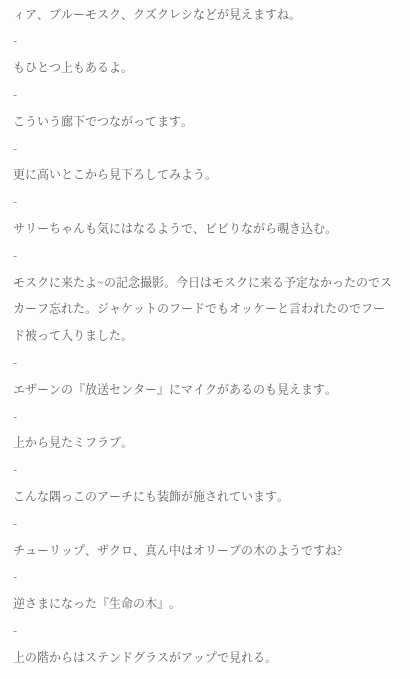ィア、ブルーモスク、クズクレシなどが見えますね。
-
もひとつ上もあるよ。
-
こういう廊下でつながってます。
-
更に高いとこから見下ろしてみよう。
-
サリーちゃんも気にはなるようで、ビビりながら覗き込む。
-
モスクに来たよ~の記念撮影。今日はモスクに来る予定なかったのでスカーフ忘れた。ジャケットのフードでもオッケーと言われたのでフード被って入りました。
-
エザーンの『放送センター』にマイクがあるのも見えます。
-
上から見たミフラブ。
-
こんな隅っこのアーチにも装飾が施されています。
-
チューリップ、ザクロ、真ん中はオリーブの木のようですね?
-
逆さまになった『生命の木』。
-
上の階からはステンドグラスがアップで見れる。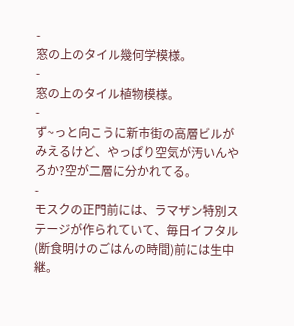-
窓の上のタイル幾何学模様。
-
窓の上のタイル植物模様。
-
ず~っと向こうに新市街の高層ビルがみえるけど、やっぱり空気が汚いんやろか?空が二層に分かれてる。
-
モスクの正門前には、ラマザン特別ステージが作られていて、毎日イフタル(断食明けのごはんの時間)前には生中継。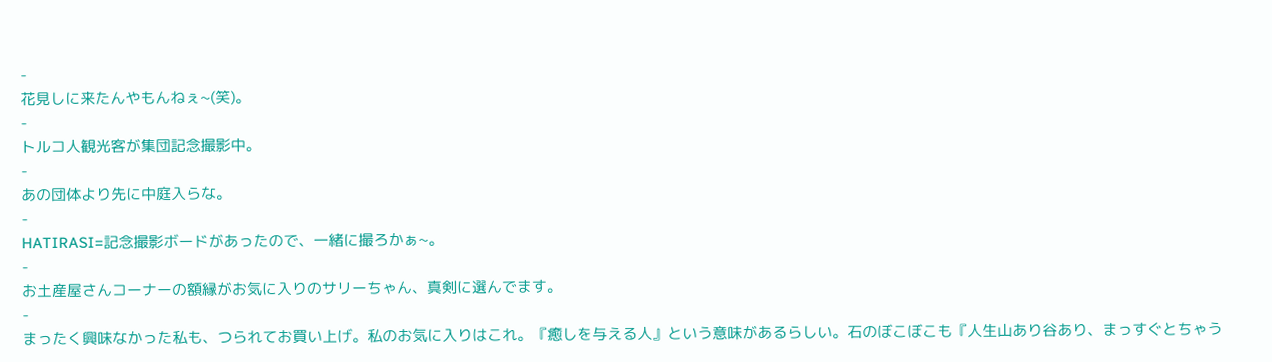-
花見しに来たんやもんねぇ~(笑)。
-
トルコ人観光客が集団記念撮影中。
-
あの団体より先に中庭入らな。
-
HATIRASI=記念撮影ボードがあったので、一緒に撮ろかぁ~。
-
お土産屋さんコーナーの額縁がお気に入りのサリーちゃん、真剣に選んでます。
-
まったく興味なかった私も、つられてお買い上げ。私のお気に入りはこれ。『癒しを与える人』という意味があるらしい。石のぼこぼこも『人生山あり谷あり、まっすぐとちゃう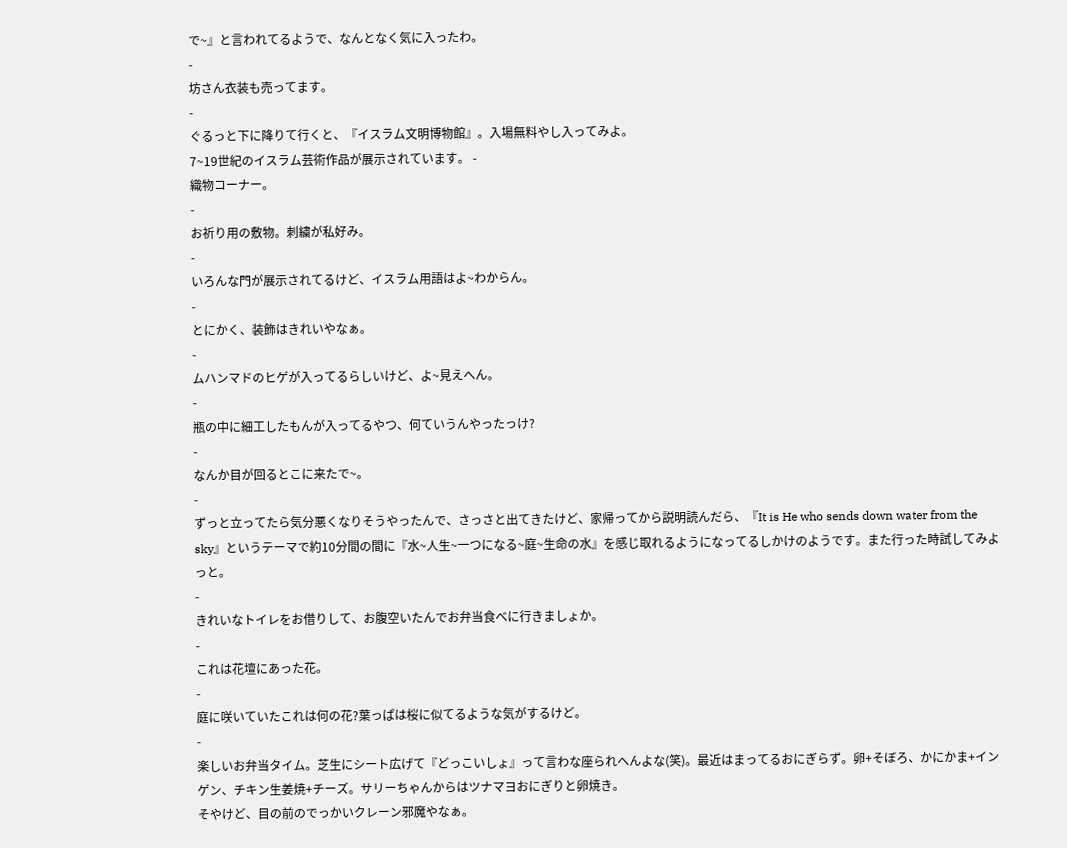で~』と言われてるようで、なんとなく気に入ったわ。
-
坊さん衣装も売ってます。
-
ぐるっと下に降りて行くと、『イスラム文明博物館』。入場無料やし入ってみよ。
7~19世紀のイスラム芸術作品が展示されています。 -
織物コーナー。
-
お祈り用の敷物。刺繍が私好み。
-
いろんな門が展示されてるけど、イスラム用語はよ~わからん。
-
とにかく、装飾はきれいやなぁ。
-
ムハンマドのヒゲが入ってるらしいけど、よ~見えへん。
-
瓶の中に細工したもんが入ってるやつ、何ていうんやったっけ?
-
なんか目が回るとこに来たで~。
-
ずっと立ってたら気分悪くなりそうやったんで、さっさと出てきたけど、家帰ってから説明読んだら、『It is He who sends down water from the sky』というテーマで約10分間の間に『水~人生~一つになる~庭~生命の水』を感じ取れるようになってるしかけのようです。また行った時試してみよっと。
-
きれいなトイレをお借りして、お腹空いたんでお弁当食べに行きましょか。
-
これは花壇にあった花。
-
庭に咲いていたこれは何の花?葉っぱは桜に似てるような気がするけど。
-
楽しいお弁当タイム。芝生にシート広げて『どっこいしょ』って言わな座られへんよな(笑)。最近はまってるおにぎらず。卵+そぼろ、かにかま+インゲン、チキン生姜焼+チーズ。サリーちゃんからはツナマヨおにぎりと卵焼き。
そやけど、目の前のでっかいクレーン邪魔やなぁ。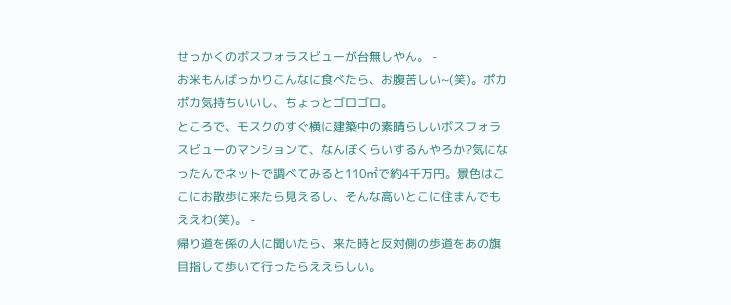せっかくのボスフォラスビューが台無しやん。 -
お米もんばっかりこんなに食べたら、お腹苦しい~(笑)。ポカポカ気持ちいいし、ちょっとゴロゴロ。
ところで、モスクのすぐ横に建築中の素晴らしいボスフォラスビューのマンションて、なんぼくらいするんやろか?気になったんでネットで調べてみると110㎡で約4千万円。景色はここにお散歩に来たら見えるし、そんな高いとこに住まんでもええわ(笑)。 -
帰り道を係の人に聞いたら、来た時と反対側の歩道をあの旗目指して歩いて行ったらええらしい。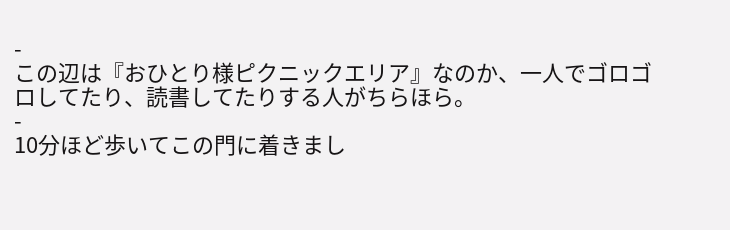-
この辺は『おひとり様ピクニックエリア』なのか、一人でゴロゴロしてたり、読書してたりする人がちらほら。
-
10分ほど歩いてこの門に着きまし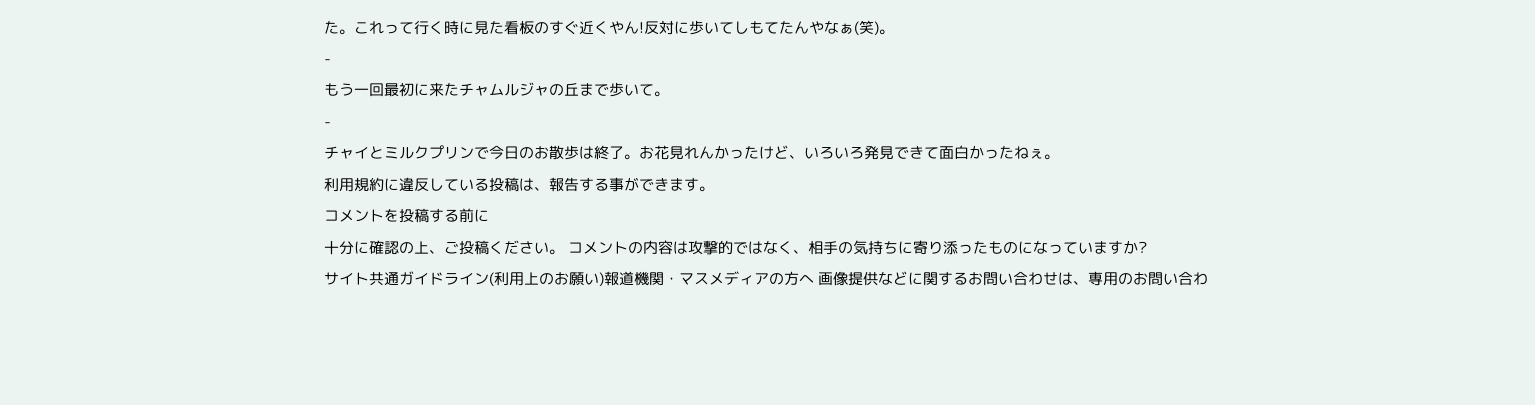た。これって行く時に見た看板のすぐ近くやん!反対に歩いてしもてたんやなぁ(笑)。
-
もう一回最初に来たチャムルジャの丘まで歩いて。
-
チャイとミルクプリンで今日のお散歩は終了。お花見れんかったけど、いろいろ発見できて面白かったねぇ。
利用規約に違反している投稿は、報告する事ができます。
コメントを投稿する前に
十分に確認の上、ご投稿ください。 コメントの内容は攻撃的ではなく、相手の気持ちに寄り添ったものになっていますか?
サイト共通ガイドライン(利用上のお願い)報道機関・マスメディアの方へ 画像提供などに関するお問い合わせは、専用のお問い合わ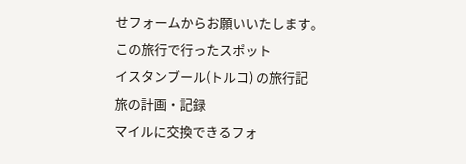せフォームからお願いいたします。
この旅行で行ったスポット
イスタンブール(トルコ) の旅行記
旅の計画・記録
マイルに交換できるフォ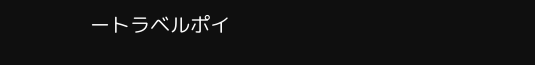ートラベルポイ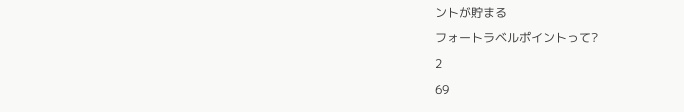ントが貯まる
フォートラベルポイントって?
2
69